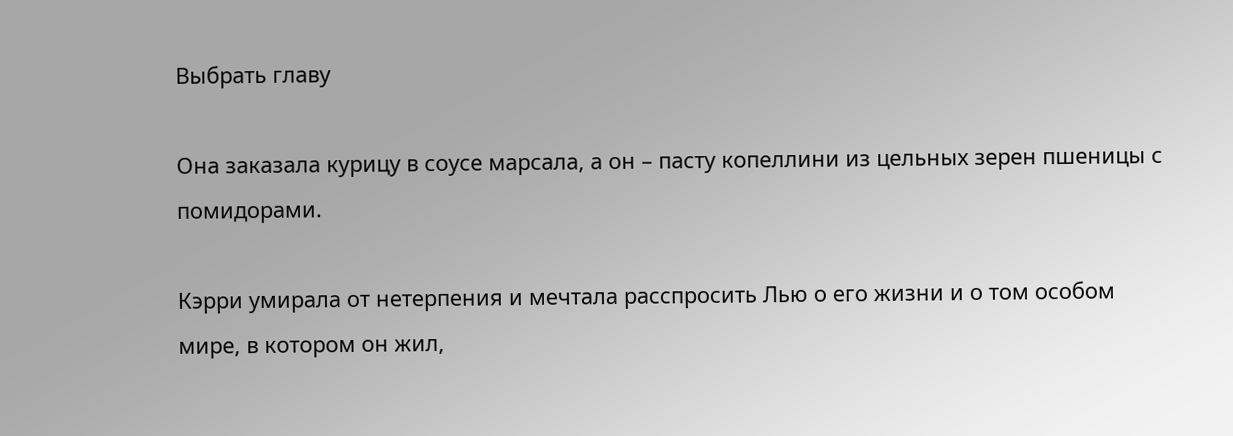Выбрать главу

Она заказала курицу в соусе марсала, а он – пасту копеллини из цельных зерен пшеницы с помидорами.

Кэрри умирала от нетерпения и мечтала расспросить Лью о его жизни и о том особом мире, в котором он жил,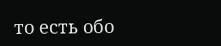то есть обо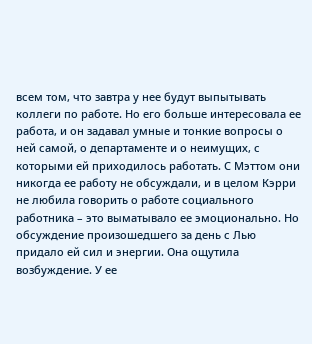всем том, что завтра у нее будут выпытывать коллеги по работе. Но его больше интересовала ее работа, и он задавал умные и тонкие вопросы о ней самой, о департаменте и о неимущих, с которыми ей приходилось работать. С Мэттом они никогда ее работу не обсуждали, и в целом Кэрри не любила говорить о работе социального работника – это выматывало ее эмоционально. Но обсуждение произошедшего за день с Лью придало ей сил и энергии. Она ощутила возбуждение. У ее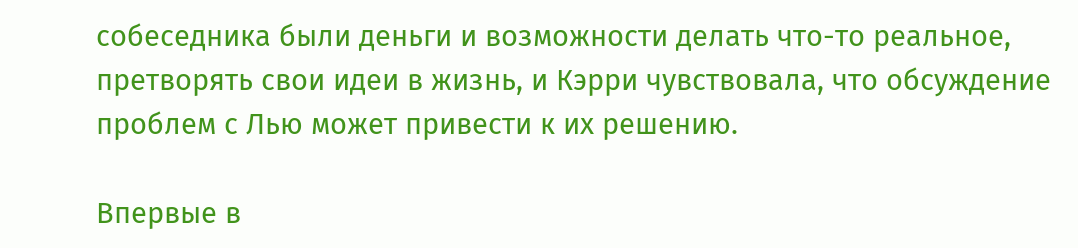собеседника были деньги и возможности делать что-то реальное, претворять свои идеи в жизнь, и Кэрри чувствовала, что обсуждение проблем с Лью может привести к их решению.

Впервые в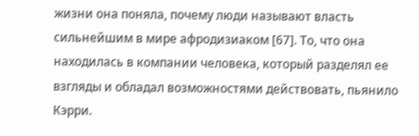жизни она поняла, почему люди называют власть сильнейшим в мире афродизиаком [67]. То, что она находилась в компании человека, который разделял ее взгляды и обладал возможностями действовать, пьянило Кэрри.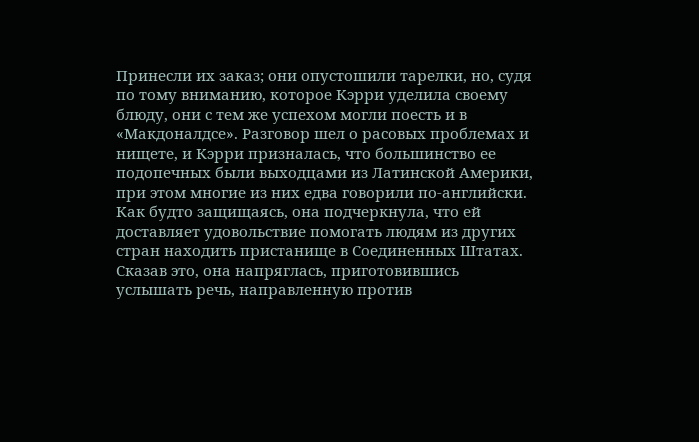Принесли их заказ; они опустошили тарелки, но, судя по тому вниманию, которое Кэрри уделила своему блюду, они с тем же успехом могли поесть и в «Макдоналдсе». Разговор шел о расовых проблемах и нищете, и Кэрри призналась, что большинство ее подопечных были выходцами из Латинской Америки, при этом многие из них едва говорили по-английски. Как будто защищаясь, она подчеркнула, что ей доставляет удовольствие помогать людям из других стран находить пристанище в Соединенных Штатах. Сказав это, она напряглась, приготовившись услышать речь, направленную против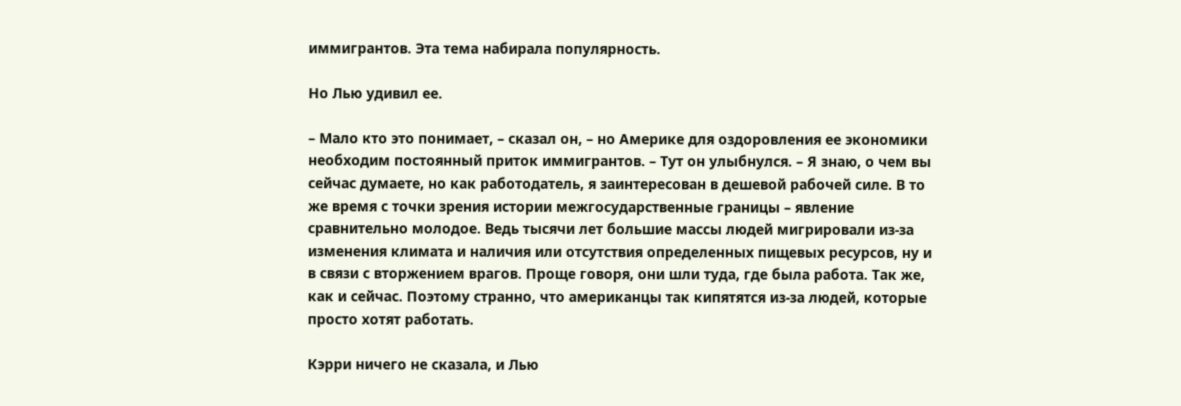иммигрантов. Эта тема набирала популярность.

Но Лью удивил ее.

– Мало кто это понимает, – сказал он, – но Америке для оздоровления ее экономики необходим постоянный приток иммигрантов. – Тут он улыбнулся. – Я знаю, о чем вы сейчас думаете, но как работодатель, я заинтересован в дешевой рабочей силе. В то же время с точки зрения истории межгосударственные границы – явление сравнительно молодое. Ведь тысячи лет большие массы людей мигрировали из-за изменения климата и наличия или отсутствия определенных пищевых ресурсов, ну и в связи с вторжением врагов. Проще говоря, они шли туда, где была работа. Так же, как и сейчас. Поэтому странно, что американцы так кипятятся из-за людей, которые просто хотят работать.

Кэрри ничего не сказала, и Лью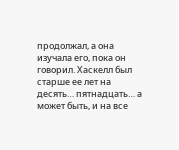продолжал, а она изучала его, пока он говорил. Хаскелл был старше ее лет на десять… пятнадцать… а может быть, и на все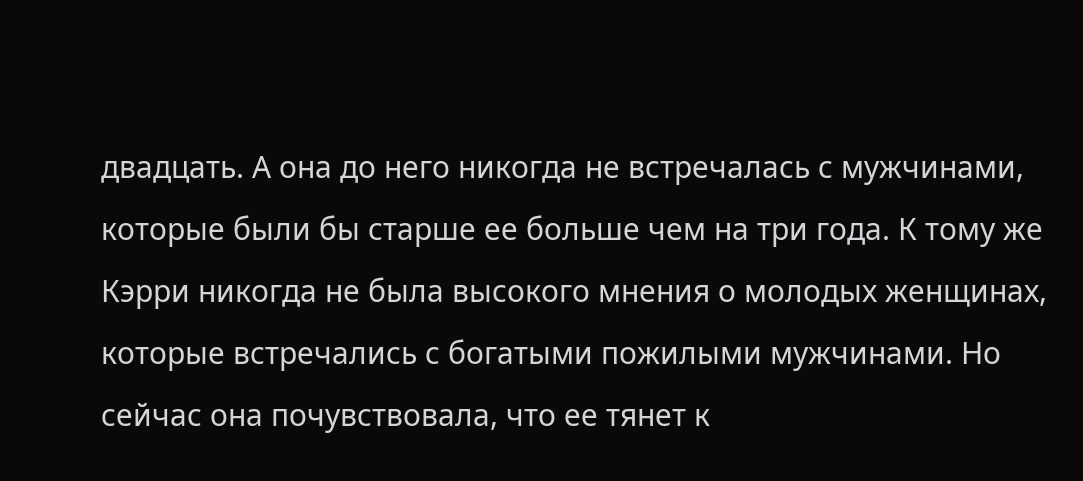двадцать. А она до него никогда не встречалась с мужчинами, которые были бы старше ее больше чем на три года. К тому же Кэрри никогда не была высокого мнения о молодых женщинах, которые встречались с богатыми пожилыми мужчинами. Но сейчас она почувствовала, что ее тянет к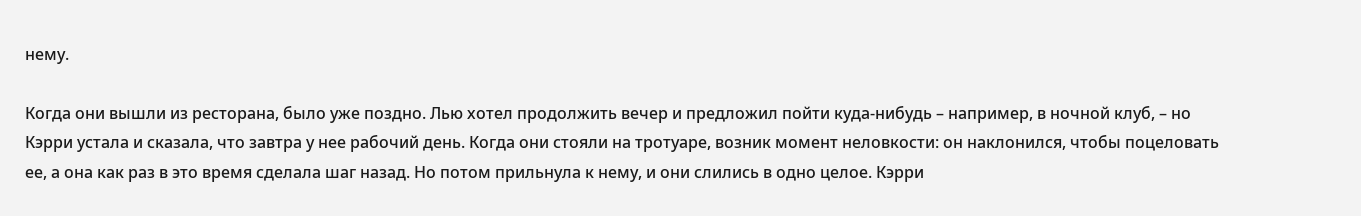нему.

Когда они вышли из ресторана, было уже поздно. Лью хотел продолжить вечер и предложил пойти куда-нибудь – например, в ночной клуб, – но Кэрри устала и сказала, что завтра у нее рабочий день. Когда они стояли на тротуаре, возник момент неловкости: он наклонился, чтобы поцеловать ее, а она как раз в это время сделала шаг назад. Но потом прильнула к нему, и они слились в одно целое. Кэрри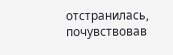отстранилась, почувствовав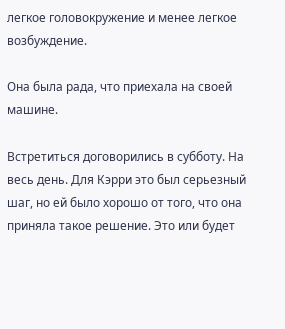легкое головокружение и менее легкое возбуждение.

Она была рада, что приехала на своей машине.

Встретиться договорились в субботу. На весь день. Для Кэрри это был серьезный шаг, но ей было хорошо от того, что она приняла такое решение. Это или будет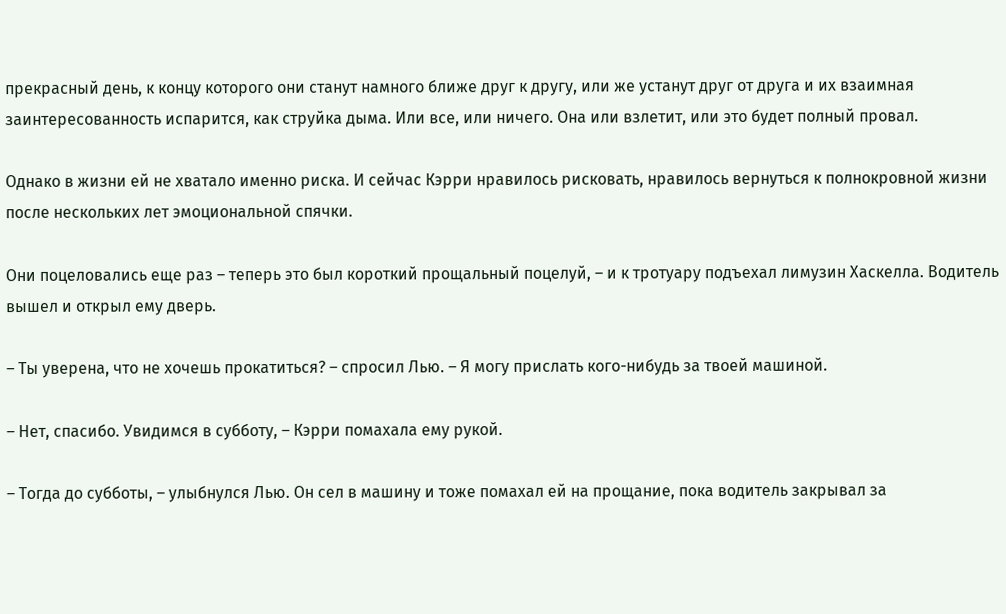прекрасный день, к концу которого они станут намного ближе друг к другу, или же устанут друг от друга и их взаимная заинтересованность испарится, как струйка дыма. Или все, или ничего. Она или взлетит, или это будет полный провал.

Однако в жизни ей не хватало именно риска. И сейчас Кэрри нравилось рисковать, нравилось вернуться к полнокровной жизни после нескольких лет эмоциональной спячки.

Они поцеловались еще раз – теперь это был короткий прощальный поцелуй, – и к тротуару подъехал лимузин Хаскелла. Водитель вышел и открыл ему дверь.

– Ты уверена, что не хочешь прокатиться? – спросил Лью. – Я могу прислать кого-нибудь за твоей машиной.

– Нет, спасибо. Увидимся в субботу, – Кэрри помахала ему рукой.

– Тогда до субботы, – улыбнулся Лью. Он сел в машину и тоже помахал ей на прощание, пока водитель закрывал за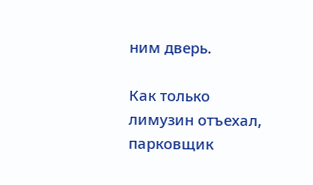ним дверь.

Как только лимузин отъехал, парковщик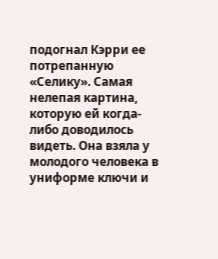подогнал Кэрри ее потрепанную «Селику». Самая нелепая картина, которую ей когда-либо доводилось видеть. Она взяла у молодого человека в униформе ключи и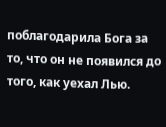поблагодарила Бога за то, что он не появился до того, как уехал Лью.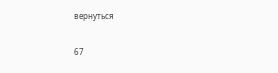вернуться

67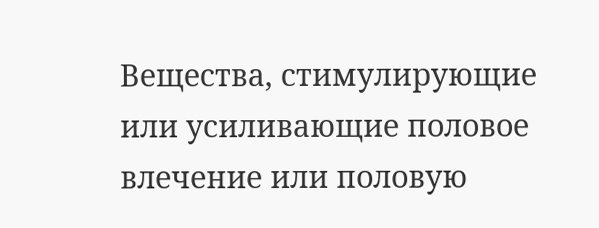Вещества, стимулирующие или усиливающие половое влечение или половую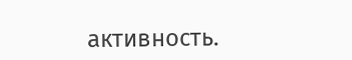активность.